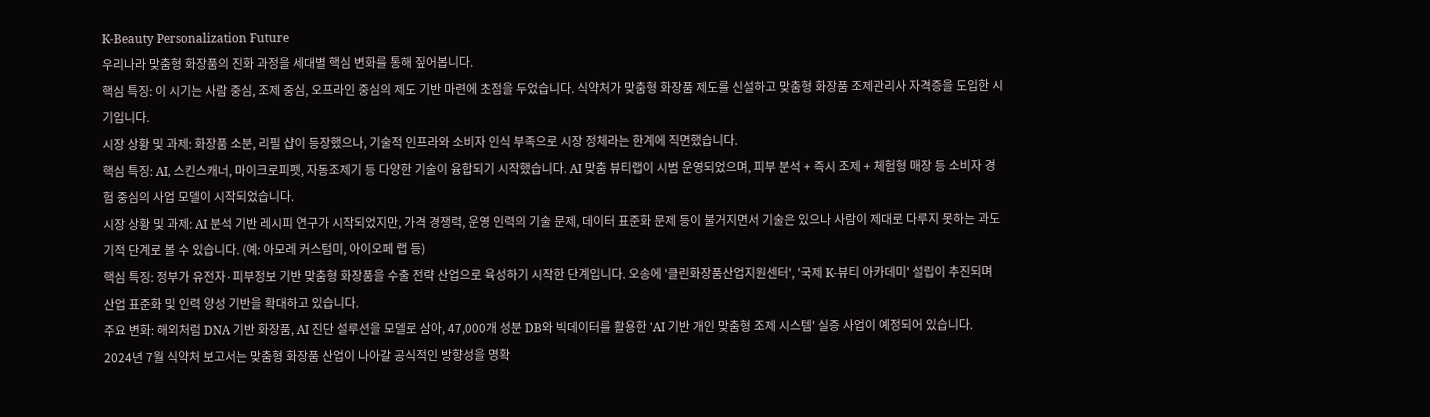K-Beauty Personalization Future
우리나라 맞춤형 화장품의 진화 과정을 세대별 핵심 변화를 통해 짚어봅니다.
핵심 특징: 이 시기는 사람 중심, 조제 중심, 오프라인 중심의 제도 기반 마련에 초점을 두었습니다. 식약처가 맞춤형 화장품 제도를 신설하고 맞춤형 화장품 조제관리사 자격증을 도입한 시기입니다.
시장 상황 및 과제: 화장품 소분, 리필 샵이 등장했으나, 기술적 인프라와 소비자 인식 부족으로 시장 정체라는 한계에 직면했습니다.
핵심 특징: AI, 스킨스캐너, 마이크로피펫, 자동조제기 등 다양한 기술이 융합되기 시작했습니다. AI 맞춤 뷰티랩이 시범 운영되었으며, 피부 분석 + 즉시 조제 + 체험형 매장 등 소비자 경험 중심의 사업 모델이 시작되었습니다.
시장 상황 및 과제: AI 분석 기반 레시피 연구가 시작되었지만, 가격 경쟁력, 운영 인력의 기술 문제, 데이터 표준화 문제 등이 불거지면서 기술은 있으나 사람이 제대로 다루지 못하는 과도기적 단계로 볼 수 있습니다. (예: 아모레 커스텀미, 아이오페 랩 등)
핵심 특징: 정부가 유전자·피부정보 기반 맞춤형 화장품을 수출 전략 산업으로 육성하기 시작한 단계입니다. 오송에 '클린화장품산업지원센터', '국제 K-뷰티 아카데미' 설립이 추진되며 산업 표준화 및 인력 양성 기반을 확대하고 있습니다.
주요 변화: 해외처럼 DNA 기반 화장품, AI 진단 설루션을 모델로 삼아, 47,000개 성분 DB와 빅데이터를 활용한 'AI 기반 개인 맞춤형 조제 시스템' 실증 사업이 예정되어 있습니다.
2024년 7월 식약처 보고서는 맞춤형 화장품 산업이 나아갈 공식적인 방향성을 명확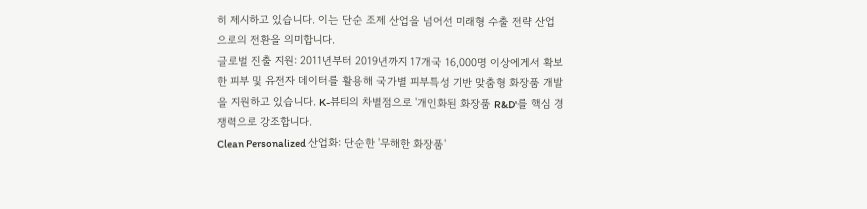히 제시하고 있습니다. 이는 단순 조제 산업을 넘어선 미래형 수출 전략 산업으로의 전환을 의미합니다.
글로벌 진출 지원: 2011년부터 2019년까지 17개국 16,000명 이상에게서 확보한 피부 및 유전자 데이터를 활용해 국가별 피부특성 기반 맞춤형 화장품 개발을 지원하고 있습니다. K-뷰티의 차별점으로 '개인화된 화장품 R&D'를 핵심 경쟁력으로 강조합니다.
Clean Personalized 산업화: 단순한 '무해한 화장품'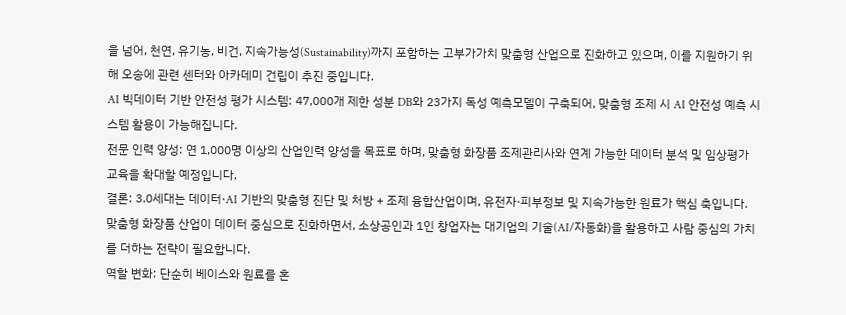을 넘어, 천연, 유기농, 비건, 지속가능성(Sustainability)까지 포함하는 고부가가치 맞춤형 산업으로 진화하고 있으며, 이를 지원하기 위해 오송에 관련 센터와 아카데미 건립이 추진 중입니다.
AI 빅데이터 기반 안전성 평가 시스템: 47,000개 제한 성분 DB와 23가지 독성 예측모델이 구축되어, 맞춤형 조제 시 AI 안전성 예측 시스템 활용이 가능해집니다.
전문 인력 양성: 연 1,000명 이상의 산업인력 양성을 목표로 하며, 맞춤형 화장품 조제관리사와 연계 가능한 데이터 분석 및 임상평가 교육을 확대할 예정입니다.
결론: 3.0세대는 데이터·AI 기반의 맞춤형 진단 및 처방 + 조제 융합산업이며, 유전자·피부정보 및 지속가능한 원료가 핵심 축입니다.
맞춤형 화장품 산업이 데이터 중심으로 진화하면서, 소상공인과 1인 창업자는 대기업의 기술(AI/자동화)을 활용하고 사람 중심의 가치를 더하는 전략이 필요합니다.
역할 변화: 단순히 베이스와 원료를 혼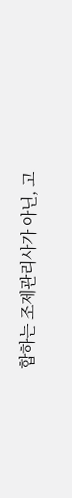합하는 조제관리사가 아닌, 고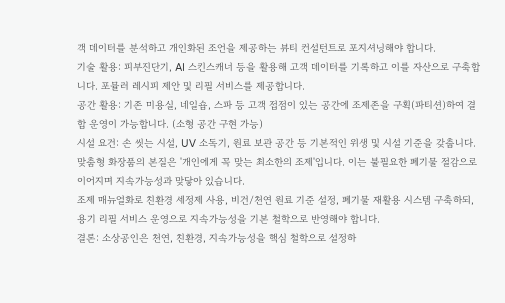객 데이터를 분석하고 개인화된 조언을 제공하는 뷰티 컨설턴트로 포지셔닝해야 합니다.
기술 활용: 피부진단기, AI 스킨스캐너 등을 활용해 고객 데이터를 기록하고 이를 자산으로 구축합니다. 포뮬러 레시피 제안 및 리필 서비스를 제공합니다.
공간 활용: 기존 미용실, 네일숍, 스파 등 고객 접점이 있는 공간에 조제존을 구획(파티션)하여 결합 운영이 가능합니다. (소형 공간 구현 가능)
시설 요건: 손 씻는 시설, UV 소독기, 원료 보관 공간 등 기본적인 위생 및 시설 기준을 갖춥니다.
맞춤형 화장품의 본질은 '개인에게 꼭 맞는 최소한의 조제'입니다. 이는 불필요한 폐기물 절감으로 이어지며 지속가능성과 맞닿아 있습니다.
조제 매뉴얼화로 친환경 세정제 사용, 비건/천연 원료 기준 설정, 폐기물 재활용 시스템 구축하되, 용기 리필 서비스 운영으로 지속가능성을 기본 철학으로 반영해야 합니다.
결론: 소상공인은 천연, 친환경, 지속가능성을 핵심 철학으로 설정하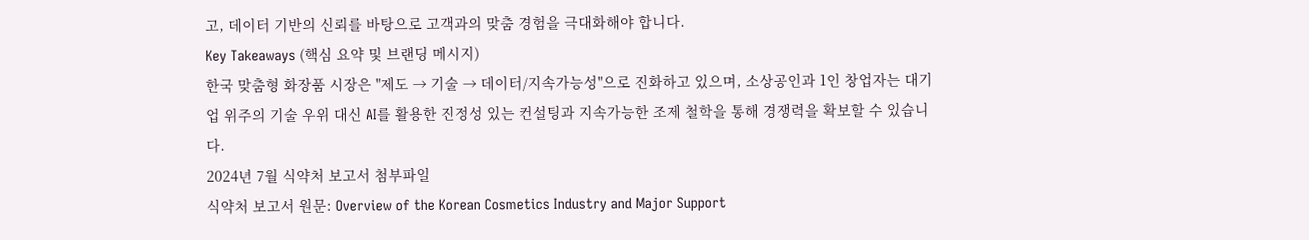고, 데이터 기반의 신뢰를 바탕으로 고객과의 맞춤 경험을 극대화해야 합니다.
Key Takeaways (핵심 요약 및 브랜딩 메시지)
한국 맞춤형 화장품 시장은 "제도 → 기술 → 데이터/지속가능성"으로 진화하고 있으며, 소상공인과 1인 창업자는 대기업 위주의 기술 우위 대신 AI를 활용한 진정성 있는 컨설팅과 지속가능한 조제 철학을 통해 경쟁력을 확보할 수 있습니다.
2024년 7월 식약처 보고서 첨부파일
식약처 보고서 원문: Overview of the Korean Cosmetics Industry and Major Support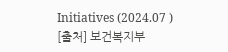Initiatives (2024.07 )
[출처] 보건복지부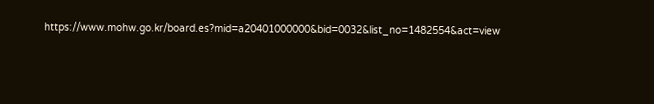https://www.mohw.go.kr/board.es?mid=a20401000000&bid=0032&list_no=1482554&act=view